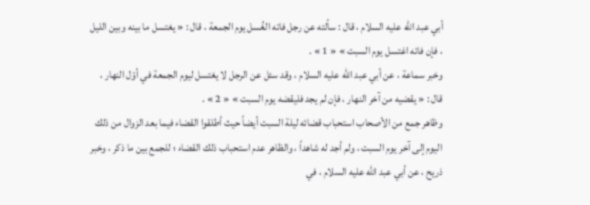أبي عبد اللّه عليه السلام ، قال : سألته عن رجل فاته الغُسل يوم الجمعة ، قال : « يغتسل ما بينه وبين الليل ، فإن فاته اغتسل يوم السبت » « 1 » .
وخبر سماعة ، عن أبي عبد اللّه عليه السلام ، وقد سئل عن الرجل لا يغتسل ليوم الجمعة في أوّل النهار ، قال : « يقضيه من آخر النهار ، فإن لم يجد فليقضه يوم السبت » « 2 » .
وظاهر جمع من الأصحاب استحباب قضائه ليلة السبت أيضاً حيث أطلقوا القضاء فيما بعد الزوال من ذلك اليوم إلى آخر يوم السبت ، ولم أجد له شاهداً ، والظاهر عدم استحباب ذلك القضاء ؛ للجمع بين ما ذكر ، وخبر ذريح ، عن أبي عبد اللّه عليه السلام ، في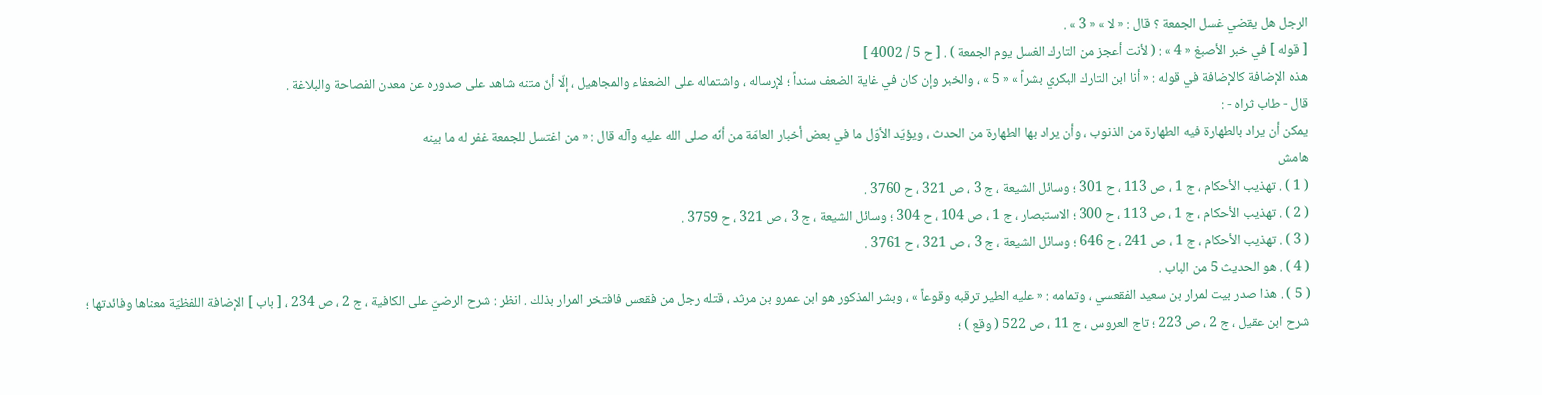الرجل هل يقضي غسل الجمعة ؟ قال : « لا » « 3 » .
[ قوله ] في خبر الأصبغ « 4 » : ( لأنت أعجز من التارك الغسل يوم الجمعة ) . [ ح 5 / 4002 ]
هذه الإضافة كالإضافة في قوله : « أنا ابن التارك البكري بشراً » « 5 » ، والخبر وإن كان في غاية الضعف سنداً ؛ لإرساله ، واشتماله على الضعفاء والمجاهيل ، إلّا أنّ متنه شاهد على صدوره عن معدن الفصاحة والبلاغة .
قال - طاب ثراه - :
يمكن أن يراد بالطهارة فيه الطهارة من الذنوب ، وأن يراد بها الطهارة من الحدث ، ويؤيّد الأوّل ما في بعض أخبار العامّة من أنّه صلى الله عليه وآله قال : « من اغتسل للجمعة غفر له ما بينه
هامش
( 1 ) . تهذيب الأحكام ، ج 1 ، ص 113 ، ح 301 ؛ وسائل الشيعة ، ج 3 ، ص 321 ، ح 3760 .
( 2 ) . تهذيب الأحكام ، ج 1 ، ص 113 ، ح 300 ؛ الاستبصار ، ج 1 ، ص 104 ، ح 304 ؛ وسائل الشيعة ، ج 3 ، ص 321 ، ح 3759 .
( 3 ) . تهذيب الأحكام ، ج 1 ، ص 241 ، ح 646 ؛ وسائل الشيعة ، ج 3 ، ص 321 ، ح 3761 .
( 4 ) . هو الحديث 5 من الباب .
( 5 ) . هذا صدر بيت لمرار بن سعيد الفقعسي ، وتمامه : « عليه الطير ترقبه وقوعاً » ، وبشر المذكور هو ابن عمرو بن مرثد ، قتله رجل من فقعس فافتخر المرار بذلك . انظر : شرح الرضيّ على الكافية ، ج 2 ، ص 234 ، [ باب ] الإضافة اللفظيّة معناها وفائدتها ؛ شرح ابن عقيل ، ج 2 ، ص 223 ؛ تاج العروس ، ج 11 ، ص 522 ( وقع ) ؛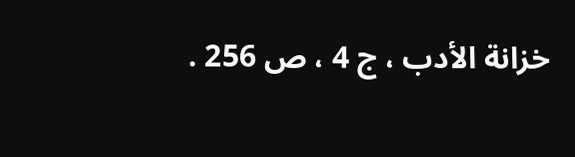خزانة الأدب ، ج 4 ، ص 256 .